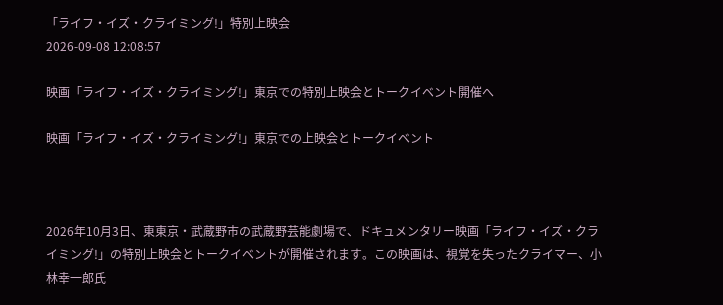「ライフ・イズ・クライミング!」特別上映会
2026-09-08 12:08:57

映画「ライフ・イズ・クライミング!」東京での特別上映会とトークイベント開催へ

映画「ライフ・イズ・クライミング!」東京での上映会とトークイベント



2026年10月3日、東東京・武蔵野市の武蔵野芸能劇場で、ドキュメンタリー映画「ライフ・イズ・クライミング!」の特別上映会とトークイベントが開催されます。この映画は、視覚を失ったクライマー、小林幸一郎氏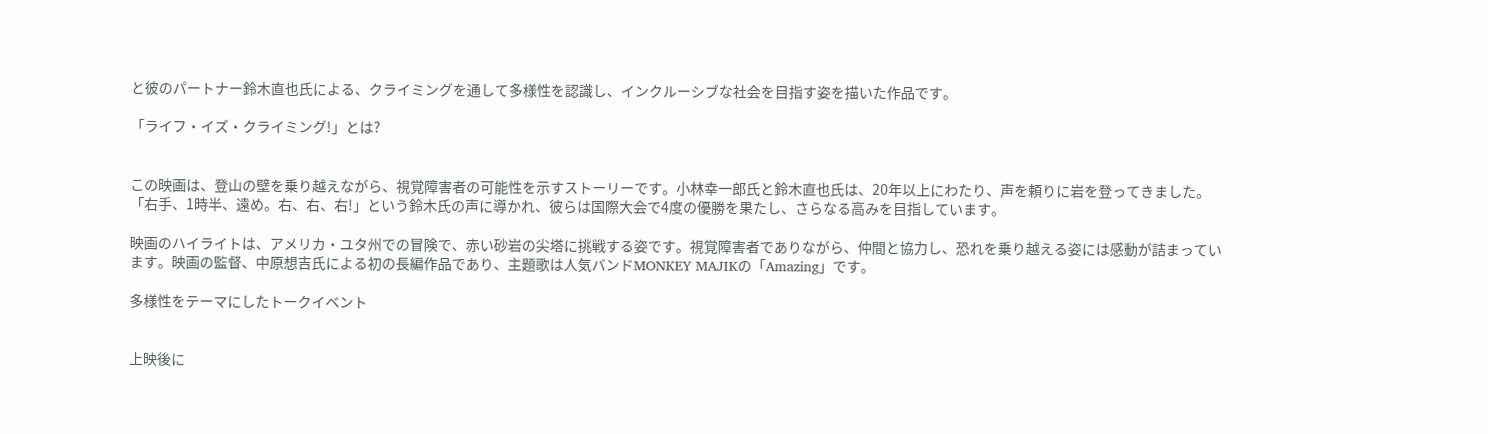と彼のパートナー鈴木直也氏による、クライミングを通して多様性を認識し、インクルーシブな社会を目指す姿を描いた作品です。

「ライフ・イズ・クライミング!」とは?


この映画は、登山の壁を乗り越えながら、視覚障害者の可能性を示すストーリーです。小林幸一郎氏と鈴木直也氏は、20年以上にわたり、声を頼りに岩を登ってきました。「右手、1時半、遠め。右、右、右!」という鈴木氏の声に導かれ、彼らは国際大会で4度の優勝を果たし、さらなる高みを目指しています。

映画のハイライトは、アメリカ・ユタ州での冒険で、赤い砂岩の尖塔に挑戦する姿です。視覚障害者でありながら、仲間と協力し、恐れを乗り越える姿には感動が詰まっています。映画の監督、中原想吉氏による初の長編作品であり、主題歌は人気バンドMONKEY MAJIKの「Amazing」です。

多様性をテーマにしたトークイベント


上映後に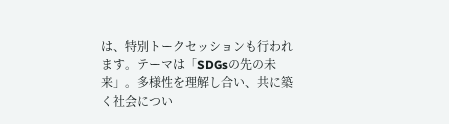は、特別トークセッションも行われます。テーマは「SDGsの先の未来」。多様性を理解し合い、共に築く社会につい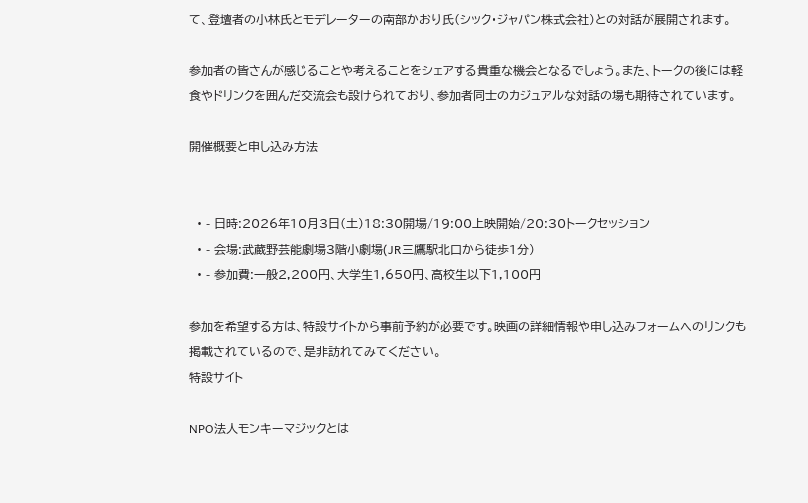て、登壇者の小林氏とモデレーターの南部かおり氏(シック・ジャパン株式会社)との対話が展開されます。

参加者の皆さんが感じることや考えることをシェアする貴重な機会となるでしょう。また、トークの後には軽食やドリンクを囲んだ交流会も設けられており、参加者同士のカジュアルな対話の場も期待されています。

開催概要と申し込み方法


  • - 日時:2026年10月3日(土)18:30開場/19:00上映開始/20:30トークセッション
  • - 会場:武蔵野芸能劇場3階小劇場(JR三鷹駅北口から徒歩1分)
  • - 参加費:一般2,200円、大学生1,650円、高校生以下1,100円

参加を希望する方は、特設サイトから事前予約が必要です。映画の詳細情報や申し込みフォームへのリンクも掲載されているので、是非訪れてみてください。
特設サイト

NPO法人モンキーマジックとは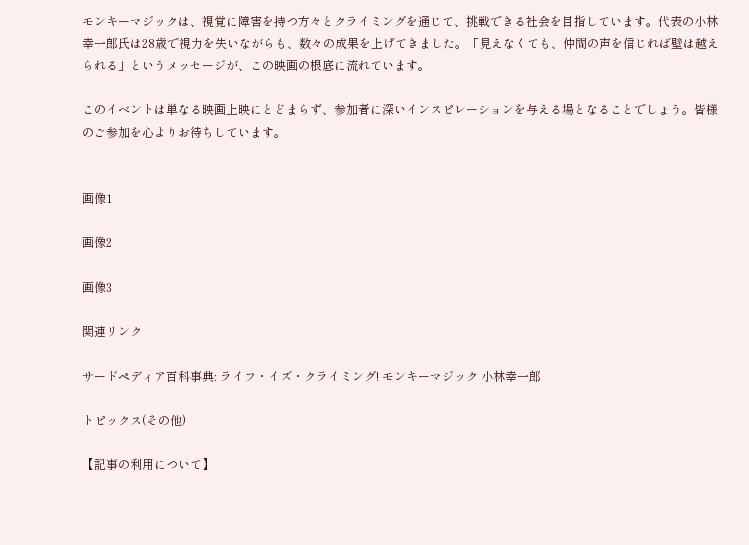モンキーマジックは、視覚に障害を持つ方々とクライミングを通じて、挑戦できる社会を目指しています。代表の小林幸一郎氏は28歳で視力を失いながらも、数々の成果を上げてきました。「見えなくても、仲間の声を信じれば壁は越えられる」というメッセージが、この映画の根底に流れています。

このイベントは単なる映画上映にとどまらず、参加者に深いインスピレーションを与える場となることでしょう。皆様のご参加を心よりお待ちしています。


画像1

画像2

画像3

関連リンク

サードペディア百科事典: ライフ・イズ・クライミング! モンキーマジック 小林幸一郎

トピックス(その他)

【記事の利用について】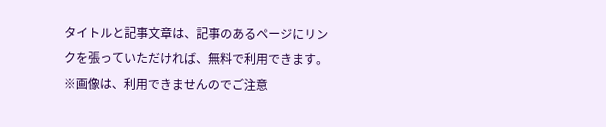タイトルと記事文章は、記事のあるページにリンクを張っていただければ、無料で利用できます。
※画像は、利用できませんのでご注意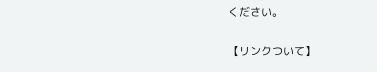ください。

【リンクついて】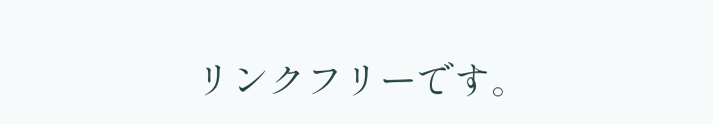リンクフリーです。